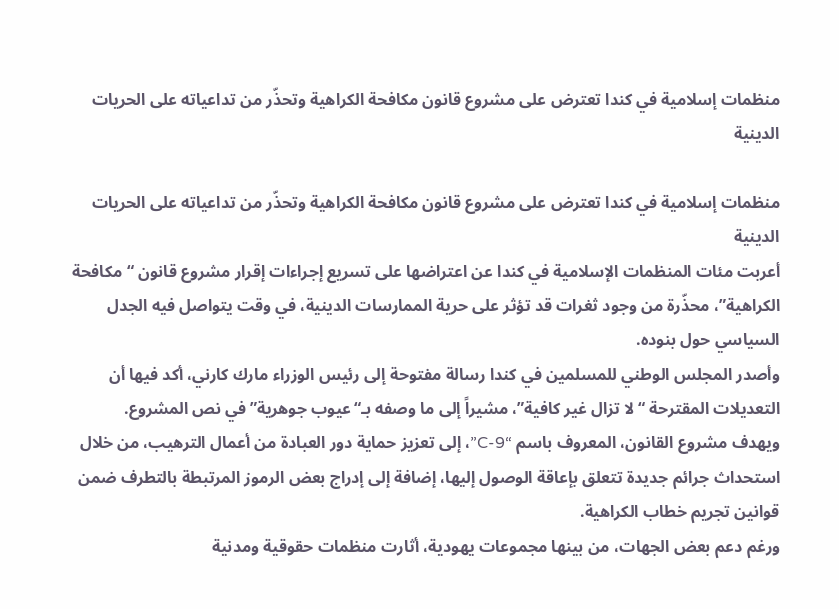منظمات إسلامية في كندا تعترض على مشروع قانون مكافحة الكراهية وتحذّر من تداعياته على الحريات الدينية

منظمات إسلامية في كندا تعترض على مشروع قانون مكافحة الكراهية وتحذّر من تداعياته على الحريات الدينية
أعربت مئات المنظمات الإسلامية في كندا عن اعتراضها على تسريع إجراءات إقرار مشروع قانون “مكافحة الكراهية”، محذّرة من وجود ثغرات قد تؤثر على حرية الممارسات الدينية، في وقت يتواصل فيه الجدل السياسي حول بنوده.
وأصدر المجلس الوطني للمسلمين في كندا رسالة مفتوحة إلى رئيس الوزراء مارك كارني، أكد فيها أن التعديلات المقترحة “لا تزال غير كافية”، مشيراً إلى ما وصفه بـ“عيوب جوهرية” في نص المشروع.
ويهدف مشروع القانون، المعروف باسم “C-9”، إلى تعزيز حماية دور العبادة من أعمال الترهيب، من خلال استحداث جرائم جديدة تتعلق بإعاقة الوصول إليها، إضافة إلى إدراج بعض الرموز المرتبطة بالتطرف ضمن قوانين تجريم خطاب الكراهية.
ورغم دعم بعض الجهات، من بينها مجموعات يهودية، أثارت منظمات حقوقية ومدنية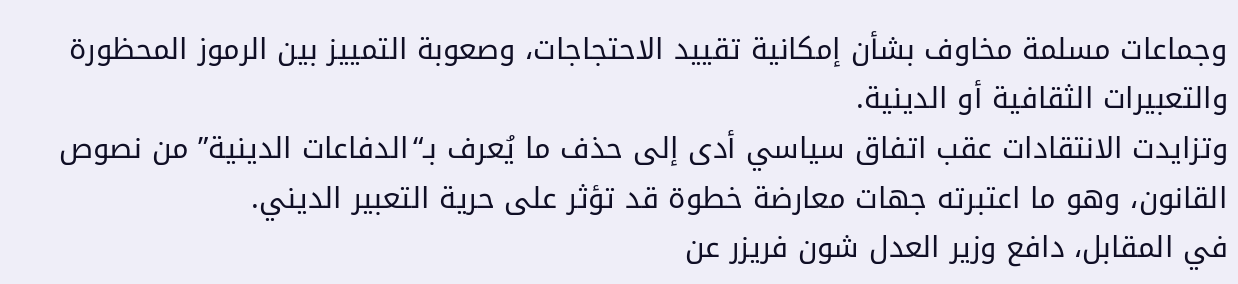وجماعات مسلمة مخاوف بشأن إمكانية تقييد الاحتجاجات، وصعوبة التمييز بين الرموز المحظورة والتعبيرات الثقافية أو الدينية.
وتزايدت الانتقادات عقب اتفاق سياسي أدى إلى حذف ما يُعرف بـ“الدفاعات الدينية” من نصوص القانون، وهو ما اعتبرته جهات معارضة خطوة قد تؤثر على حرية التعبير الديني.
في المقابل، دافع وزير العدل شون فريزر عن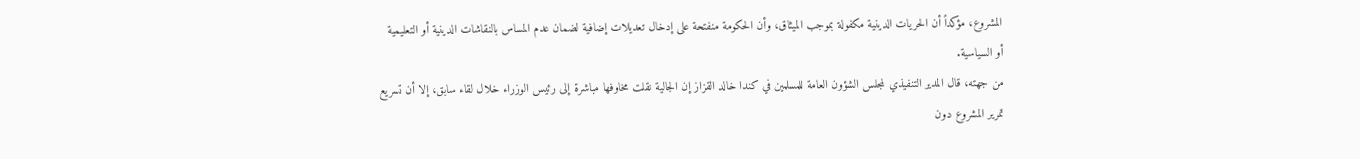المشروع، مؤكداً أن الحريات الدينية مكفولة بموجب الميثاق، وأن الحكومة منفتحة على إدخال تعديلات إضافية لضمان عدم المساس بالنقاشات الدينية أو التعليمية أو السياسية.
من جهته، قال المدير التنفيذي لمجلس الشؤون العامة للمسلمين في كندا خالد القزاز إن الجالية نقلت مخاوفها مباشرة إلى رئيس الوزراء خلال لقاء سابق، إلا أن تسريع تمرير المشروع دون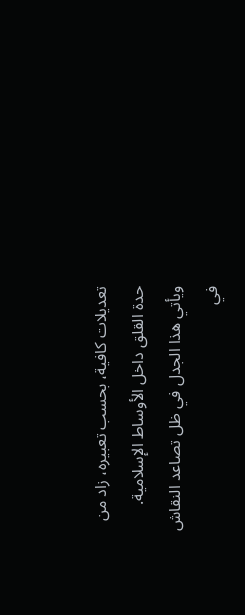تعديلات كافية، بحسب تعبيره، زاد من حدة القلق داخل الأوساط الإسلامية.
ويأتي هذا الجدل في ظل تصاعد النقاش في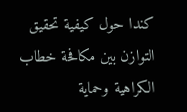كندا حول كيفية تحقيق التوازن بين مكافحة خطاب الكراهية وحماية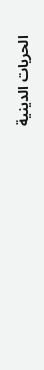الحريات الدينية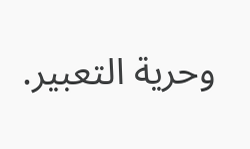وحرية التعبير.